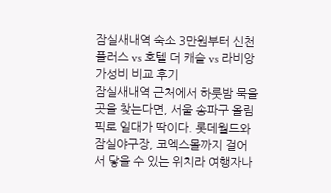잠실새내역 숙소 3만원부터 신천 플러스 vs 호텔 더 캐슬 vs 라비앙 가성비 비교 후기
잠실새내역 근처에서 하룻밤 묵을 곳을 찾는다면, 서울 송파구 올림픽로 일대가 딱이다. 롯데월드와 잠실야구장, 코엑스몰까지 걸어서 닿을 수 있는 위치라 여행자나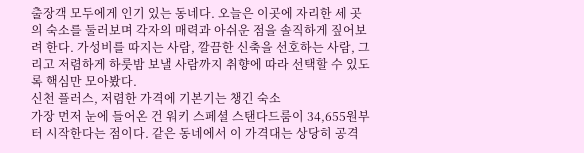출장객 모두에게 인기 있는 동네다. 오늘은 이곳에 자리한 세 곳의 숙소를 둘러보며 각자의 매력과 아쉬운 점을 솔직하게 짚어보려 한다. 가성비를 따지는 사람, 깔끔한 신축을 선호하는 사람, 그리고 저렴하게 하룻밤 보낼 사람까지 취향에 따라 선택할 수 있도록 핵심만 모아봤다.
신천 플러스, 저렴한 가격에 기본기는 챙긴 숙소
가장 먼저 눈에 들어온 건 워키 스페셜 스탠다드룸이 34,655원부터 시작한다는 점이다. 같은 동네에서 이 가격대는 상당히 공격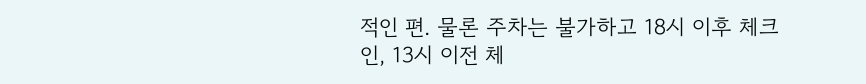적인 편. 물론 주차는 불가하고 18시 이후 체크인, 13시 이전 체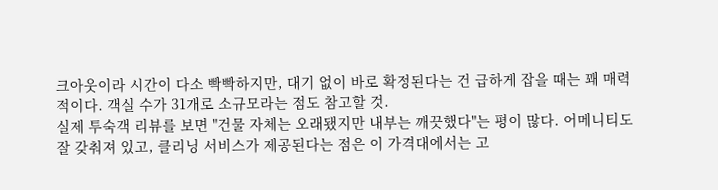크아웃이라 시간이 다소 빡빡하지만, 대기 없이 바로 확정된다는 건 급하게 잡을 때는 꽤 매력적이다. 객실 수가 31개로 소규모라는 점도 참고할 것.
실제 투숙객 리뷰를 보면 "건물 자체는 오래됐지만 내부는 깨끗했다"는 평이 많다. 어메니티도 잘 갖춰져 있고, 클리닝 서비스가 제공된다는 점은 이 가격대에서는 고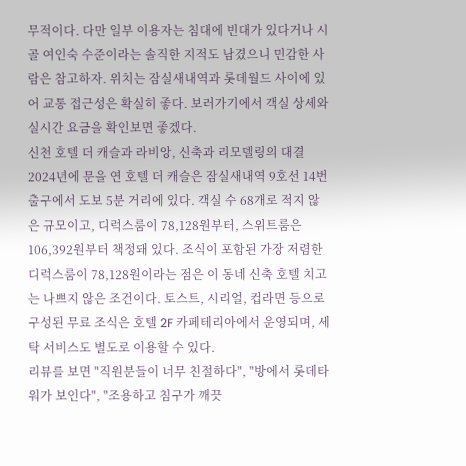무적이다. 다만 일부 이용자는 침대에 빈대가 있다거나 시골 여인숙 수준이라는 솔직한 지적도 남겼으니 민감한 사람은 참고하자. 위치는 잠실새내역과 롯데월드 사이에 있어 교통 접근성은 확실히 좋다. 보러가기에서 객실 상세와 실시간 요금을 확인보면 좋겠다.
신천 호텔 더 캐슬과 라비앙, 신축과 리모델링의 대결
2024년에 문을 연 호텔 더 캐슬은 잠실새내역 9호선 14번 출구에서 도보 5분 거리에 있다. 객실 수 68개로 적지 않은 규모이고, 디럭스룸이 78,128원부터, 스위트룸은 106,392원부터 책정돼 있다. 조식이 포함된 가장 저렴한 디럭스룸이 78,128원이라는 점은 이 동네 신축 호텔 치고는 나쁘지 않은 조건이다. 토스트, 시리얼, 컵라면 등으로 구성된 무료 조식은 호텔 2F 카페테리아에서 운영되며, 세탁 서비스도 별도로 이용할 수 있다.
리뷰를 보면 "직원분들이 너무 친절하다", "방에서 롯데타워가 보인다", "조용하고 침구가 깨끗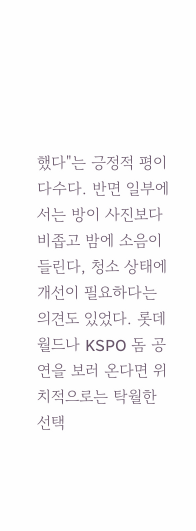했다"는 긍정적 평이 다수다. 반면 일부에서는 방이 사진보다 비좁고 밤에 소음이 들린다, 청소 상태에 개선이 필요하다는 의견도 있었다. 롯데월드나 KSPO 돔 공연을 보러 온다면 위치적으로는 탁월한 선택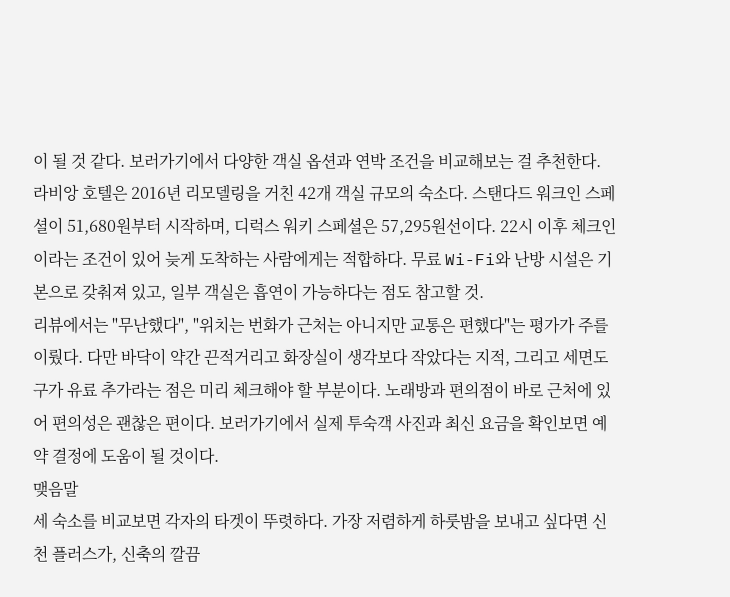이 될 것 같다. 보러가기에서 다양한 객실 옵션과 연박 조건을 비교해보는 걸 추천한다.
라비앙 호텔은 2016년 리모델링을 거친 42개 객실 규모의 숙소다. 스탠다드 워크인 스페셜이 51,680원부터 시작하며, 디럭스 워키 스페셜은 57,295원선이다. 22시 이후 체크인이라는 조건이 있어 늦게 도착하는 사람에게는 적합하다. 무료 Wi-Fi와 난방 시설은 기본으로 갖춰져 있고, 일부 객실은 흡연이 가능하다는 점도 참고할 것.
리뷰에서는 "무난했다", "위치는 번화가 근처는 아니지만 교통은 편했다"는 평가가 주를 이뤘다. 다만 바닥이 약간 끈적거리고 화장실이 생각보다 작았다는 지적, 그리고 세면도구가 유료 추가라는 점은 미리 체크해야 할 부분이다. 노래방과 편의점이 바로 근처에 있어 편의성은 괜찮은 편이다. 보러가기에서 실제 투숙객 사진과 최신 요금을 확인보면 예약 결정에 도움이 될 것이다.
맺음말
세 숙소를 비교보면 각자의 타겟이 뚜렷하다. 가장 저렴하게 하룻밤을 보내고 싶다면 신천 플러스가, 신축의 깔끔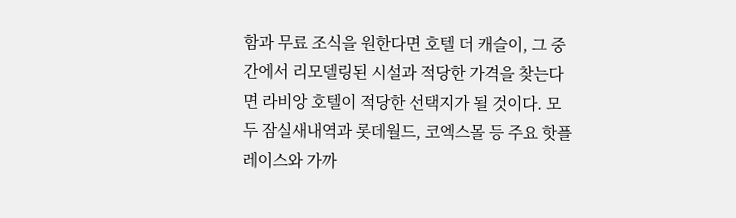함과 무료 조식을 원한다면 호텔 더 캐슬이, 그 중간에서 리모델링된 시설과 적당한 가격을 찾는다면 라비앙 호텔이 적당한 선택지가 될 것이다. 모두 잠실새내역과 롯데월드, 코엑스몰 등 주요 핫플레이스와 가까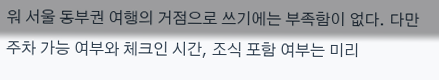워 서울 동부권 여행의 거점으로 쓰기에는 부족함이 없다. 다만 주차 가능 여부와 체크인 시간, 조식 포함 여부는 미리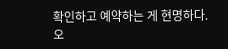확인하고 예약하는 게 현명하다. 오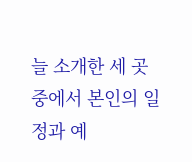늘 소개한 세 곳 중에서 본인의 일정과 예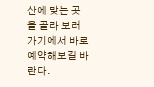산에 맞는 곳을 골라 보러가기에서 바로 예약해보길 바란다.